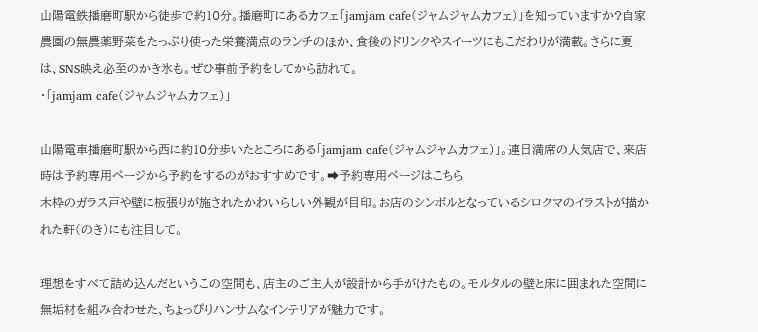山陽電鉄播磨町駅から徒歩で約10分。播磨町にあるカフェ「jamjam cafe(ジャムジャムカフェ)」を知っていますか?自家農園の無農薬野菜をたっぷり使った栄養満点のランチのほか、食後のドリンクやスイーツにもこだわりが満載。さらに夏は、SNS映え必至のかき氷も。ぜひ事前予約をしてから訪れて。
・「jamjam cafe(ジャムジャムカフェ)」

山陽電車播磨町駅から西に約10分歩いたところにある「jamjam cafe(ジャムジャムカフェ)」。連日満席の人気店で、来店時は予約専用ページから予約をするのがおすすめです。➡予約専用ページはこちら
木枠のガラス戸や壁に板張りが施されたかわいらしい外観が目印。お店のシンボルとなっているシロクマのイラストが描かれた軒(のき)にも注目して。

理想をすべて詰め込んだというこの空間も、店主のご主人が設計から手がけたもの。モルタルの壁と床に囲まれた空間に無垢材を組み合わせた、ちょっぴりハンサムなインテリアが魅力です。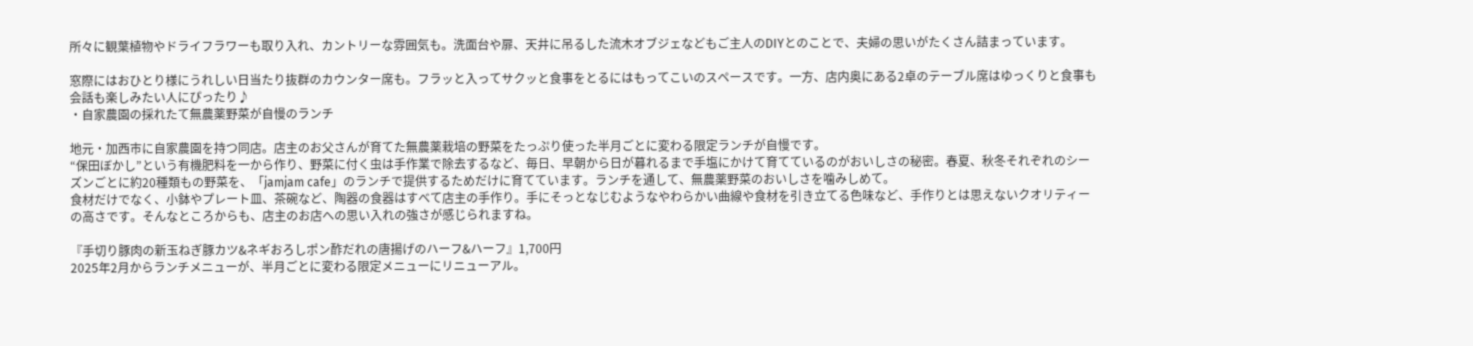所々に観葉植物やドライフラワーも取り入れ、カントリーな雰囲気も。洗面台や扉、天井に吊るした流木オブジェなどもご主人のDIYとのことで、夫婦の思いがたくさん詰まっています。

窓際にはおひとり様にうれしい日当たり抜群のカウンター席も。フラッと入ってサクッと食事をとるにはもってこいのスペースです。一方、店内奥にある2卓のテーブル席はゆっくりと食事も会話も楽しみたい人にぴったり♪
・自家農園の採れたて無農薬野菜が自慢のランチ

地元・加西市に自家農園を持つ同店。店主のお父さんが育てた無農薬栽培の野菜をたっぷり使った半月ごとに変わる限定ランチが自慢です。
“保田ぼかし”という有機肥料を一から作り、野菜に付く虫は手作業で除去するなど、毎日、早朝から日が暮れるまで手塩にかけて育てているのがおいしさの秘密。春夏、秋冬それぞれのシーズンごとに約20種類もの野菜を、「jamjam cafe」のランチで提供するためだけに育てています。ランチを通して、無農薬野菜のおいしさを噛みしめて。
食材だけでなく、小鉢やプレート皿、茶碗など、陶器の食器はすべて店主の手作り。手にそっとなじむようなやわらかい曲線や食材を引き立てる色味など、手作りとは思えないクオリティーの高さです。そんなところからも、店主のお店への思い入れの強さが感じられますね。

『手切り豚肉の新玉ねぎ豚カツ&ネギおろしポン酢だれの唐揚げのハーフ&ハーフ』1,700円
2025年2月からランチメニューが、半月ごとに変わる限定メニューにリニューアル。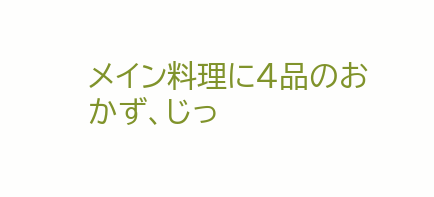メイン料理に4品のおかず、じっ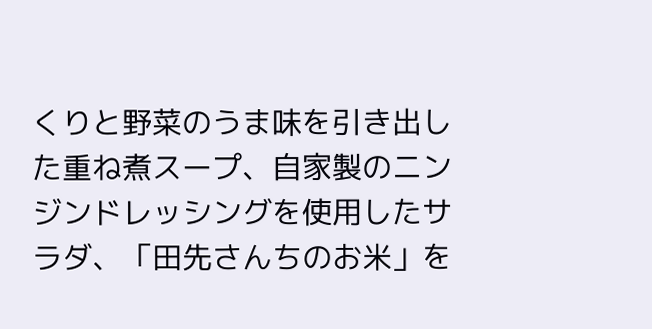くりと野菜のうま味を引き出した重ね煮スープ、自家製のニンジンドレッシングを使用したサラダ、「田先さんちのお米」を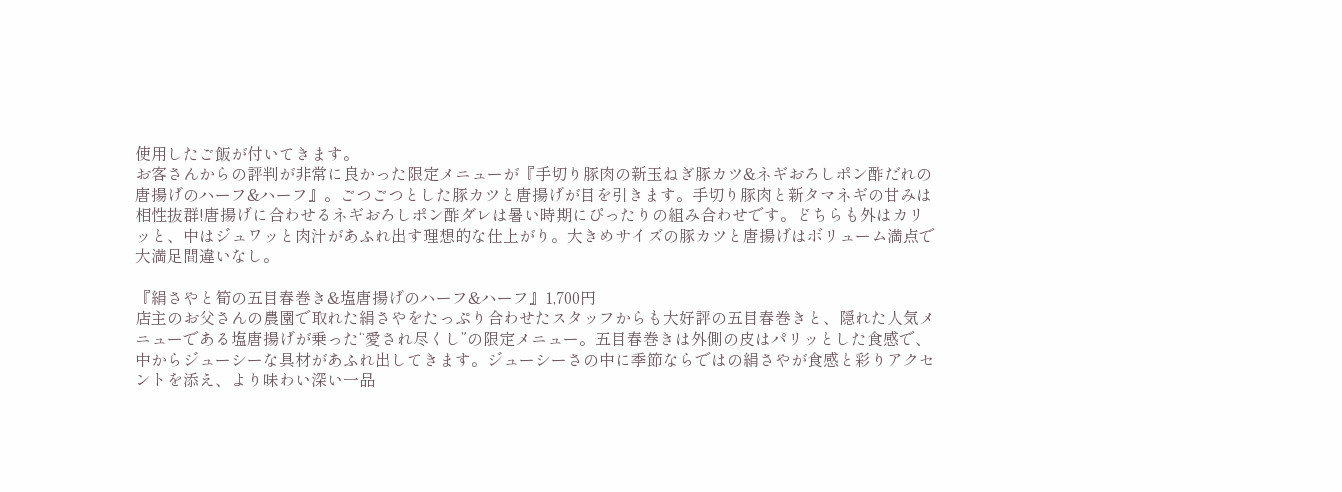使用したご飯が付いてきます。
お客さんからの評判が非常に良かった限定メニューが『手切り豚肉の新玉ねぎ豚カツ&ネギおろしポン酢だれの唐揚げのハーフ&ハーフ』。ごつごつとした豚カツと唐揚げが目を引きます。手切り豚肉と新タマネギの甘みは相性抜群!唐揚げに合わせるネギおろしポン酢ダレは暑い時期にぴったりの組み合わせです。どちらも外はカリッと、中はジュワッと肉汁があふれ出す理想的な仕上がり。大きめサイズの豚カツと唐揚げはボリューム満点で大満足間違いなし。

『絹さやと筍の五目春巻き&塩唐揚げのハーフ&ハーフ』1,700円
店主のお父さんの農園で取れた絹さやをたっぷり合わせたスタッフからも大好評の五目春巻きと、隠れた人気メニューである塩唐揚げが乗った“愛され尽くし”の限定メニュー。五目春巻きは外側の皮はパリッとした食感で、中からジューシーな具材があふれ出してきます。ジューシーさの中に季節ならではの絹さやが食感と彩りアクセントを添え、より味わい深い一品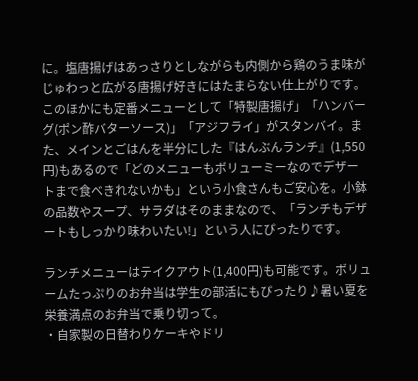に。塩唐揚げはあっさりとしながらも内側から鶏のうま味がじゅわっと広がる唐揚げ好きにはたまらない仕上がりです。
このほかにも定番メニューとして「特製唐揚げ」「ハンバーグ(ポン酢バターソース)」「アジフライ」がスタンバイ。また、メインとごはんを半分にした『はんぶんランチ』(1,550円)もあるので「どのメニューもボリューミーなのでデザートまで食べきれないかも」という小食さんもご安心を。小鉢の品数やスープ、サラダはそのままなので、「ランチもデザートもしっかり味わいたい!」という人にぴったりです。

ランチメニューはテイクアウト(1,400円)も可能です。ボリュームたっぷりのお弁当は学生の部活にもぴったり♪暑い夏を栄養満点のお弁当で乗り切って。
・自家製の日替わりケーキやドリ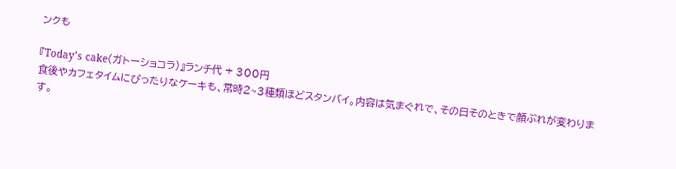ンクも

『Today’s cake(ガトーショコラ)』ランチ代 + 300円
食後やカフェタイムにぴったりなケーキも、常時2~3種類ほどスタンバイ。内容は気まぐれで、その日そのときで顔ぶれが変わります。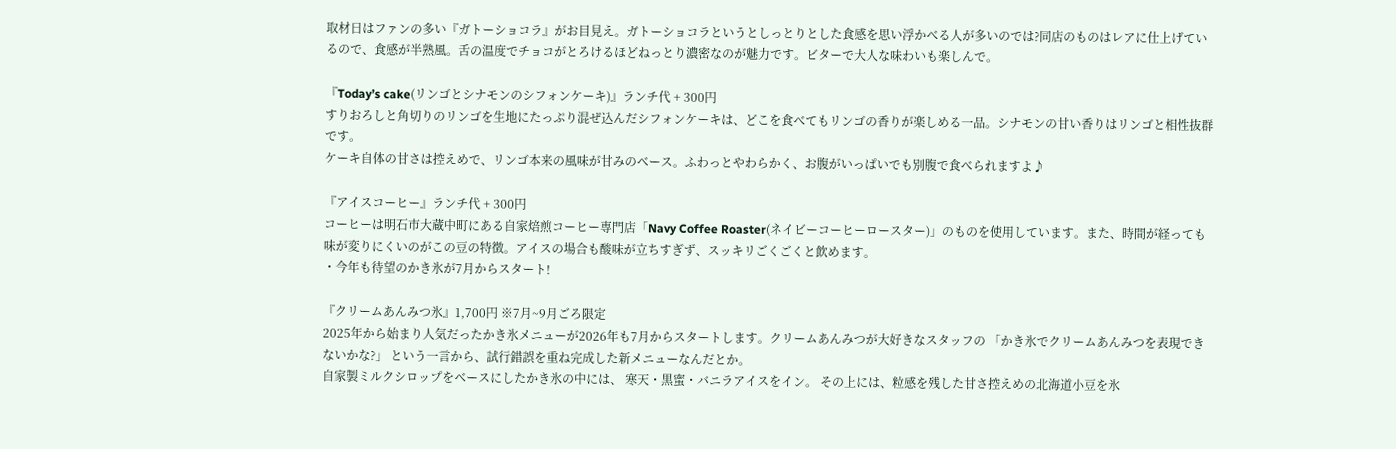取材日はファンの多い『ガトーショコラ』がお目見え。ガトーショコラというとしっとりとした食感を思い浮かべる人が多いのでは?同店のものはレアに仕上げているので、食感が半熟風。舌の温度でチョコがとろけるほどねっとり濃密なのが魅力です。ビターで大人な味わいも楽しんで。

『Today’s cake(リンゴとシナモンのシフォンケーキ)』ランチ代 + 300円
すりおろしと角切りのリンゴを生地にたっぷり混ぜ込んだシフォンケーキは、どこを食べてもリンゴの香りが楽しめる一品。シナモンの甘い香りはリンゴと相性抜群です。
ケーキ自体の甘さは控えめで、リンゴ本来の風味が甘みのベース。ふわっとやわらかく、お腹がいっぱいでも別腹で食べられますよ♪

『アイスコーヒー』ランチ代 + 300円
コーヒーは明石市大蔵中町にある自家焙煎コーヒー専門店「Navy Coffee Roaster(ネイビーコーヒーロースター)」のものを使用しています。また、時間が経っても味が変りにくいのがこの豆の特徴。アイスの場合も酸味が立ちすぎず、スッキリごくごくと飲めます。
・今年も待望のかき氷が7月からスタート!

『クリームあんみつ氷』1,700円 ※7月~9月ごろ限定
2025年から始まり人気だったかき氷メニューが2026年も7月からスタートします。クリームあんみつが大好きなスタッフの 「かき氷でクリームあんみつを表現できないかな?」 という一言から、試行錯誤を重ね完成した新メニューなんだとか。
自家製ミルクシロップをベースにしたかき氷の中には、 寒天・黒蜜・バニラアイスをイン。 その上には、粒感を残した甘さ控えめの北海道小豆を氷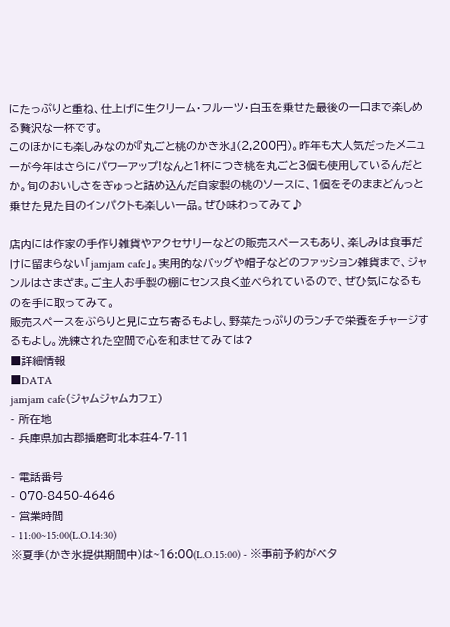にたっぷりと重ね、仕上げに生クリーム・フルーツ・白玉を乗せた最後の一口まで楽しめる贅沢な一杯です。
このほかにも楽しみなのが『丸ごと桃のかき氷』(2,200円)。昨年も大人気だったメニューが今年はさらにパワーアップ!なんと1杯につき桃を丸ごと3個も使用しているんだとか。旬のおいしさをぎゅっと詰め込んだ自家製の桃のソースに、1個をそのままどんっと乗せた見た目のインパクトも楽しい一品。ぜひ味わってみて♪

店内には作家の手作り雑貨やアクセサリーなどの販売スペースもあり、楽しみは食事だけに留まらない「jamjam cafe」。実用的なバッグや帽子などのファッション雑貨まで、ジャンルはさまざま。ご主人お手製の棚にセンス良く並べられているので、ぜひ気になるものを手に取ってみて。
販売スペースをぶらりと見に立ち寄るもよし、野菜たっぷりのランチで栄養をチャージするもよし。洗練された空間で心を和ませてみては?
■詳細情報
■DATA
jamjam cafe(ジャムジャムカフェ)
- 所在地
- 兵庫県加古郡播磨町北本荘4-7-11

- 電話番号
- 070-8450-4646
- 営業時間
- 11:00~15:00(L.O.14:30)
※夏季(かき氷提供期間中)は~16:00(L.O.15:00) - ※事前予約がベタ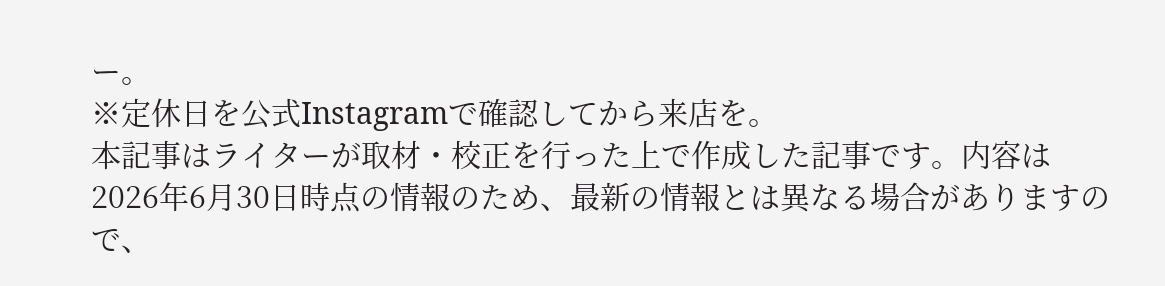ー。
※定休日を公式Instagramで確認してから来店を。
本記事はライターが取材・校正を行った上で作成した記事です。内容は2026年6月30日時点の情報のため、最新の情報とは異なる場合がありますので、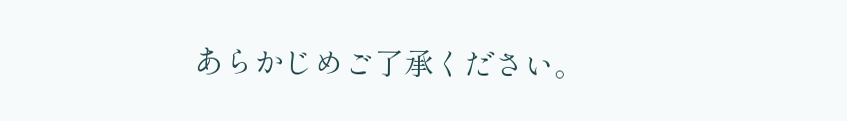あらかじめご了承ください。